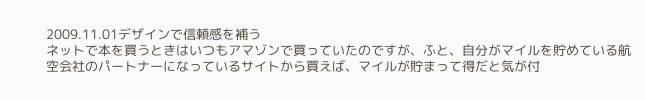2009.11.01デザインで信頼感を補う
ネットで本を買うときはいつもアマゾンで買っていたのですが、ふと、自分がマイルを貯めている航空会社のパートナーになっているサイトから買えば、マイルが貯まって得だと気が付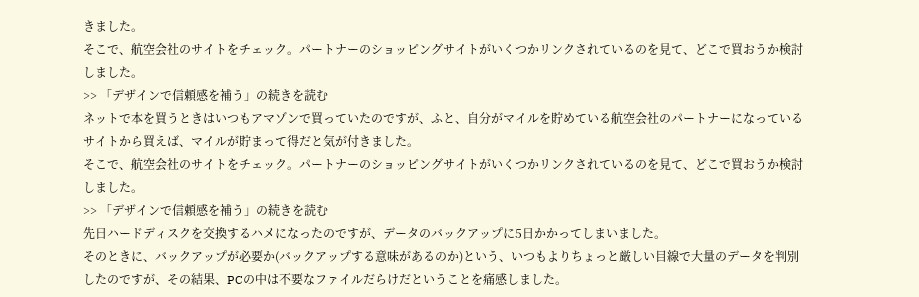きました。
そこで、航空会社のサイトをチェック。パートナーのショッピングサイトがいくつかリンクされているのを見て、どこで買おうか検討しました。
>> 「デザインで信頼感を補う」の続きを読む
ネットで本を買うときはいつもアマゾンで買っていたのですが、ふと、自分がマイルを貯めている航空会社のパートナーになっているサイトから買えば、マイルが貯まって得だと気が付きました。
そこで、航空会社のサイトをチェック。パートナーのショッピングサイトがいくつかリンクされているのを見て、どこで買おうか検討しました。
>> 「デザインで信頼感を補う」の続きを読む
先日ハードディスクを交換するハメになったのですが、データのバックアップに5日かかってしまいました。
そのときに、バックアップが必要か(バックアップする意味があるのか)という、いつもよりちょっと厳しい目線で大量のデータを判別したのですが、その結果、PCの中は不要なファイルだらけだということを痛感しました。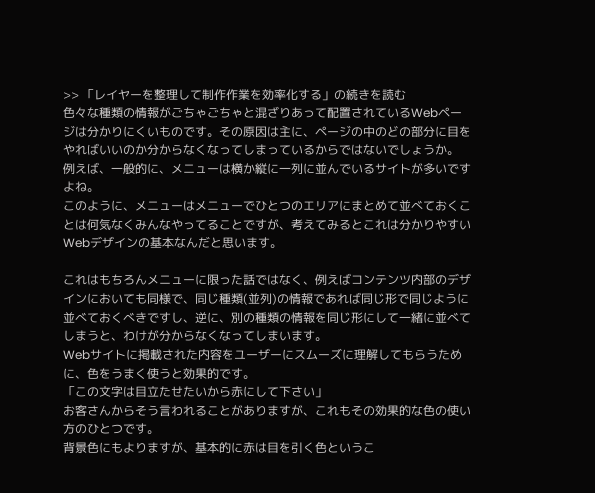>> 「レイヤーを整理して制作作業を効率化する」の続きを読む
色々な種類の情報がごちゃごちゃと混ざりあって配置されているWebページは分かりにくいものです。その原因は主に、ページの中のどの部分に目をやればいいのか分からなくなってしまっているからではないでしょうか。
例えば、一般的に、メニューは横か縦に一列に並んでいるサイトが多いですよね。
このように、メニューはメニューでひとつのエリアにまとめて並べておくことは何気なくみんなやってることですが、考えてみるとこれは分かりやすいWebデザインの基本なんだと思います。

これはもちろんメニューに限った話ではなく、例えばコンテンツ内部のデザインにおいても同様で、同じ種類(並列)の情報であれば同じ形で同じように並べておくべきですし、逆に、別の種類の情報を同じ形にして一緒に並べてしまうと、わけが分からなくなってしまいます。
Webサイトに掲載された内容をユーザーにスムーズに理解してもらうために、色をうまく使うと効果的です。
「この文字は目立たせたいから赤にして下さい」
お客さんからそう言われることがありますが、これもその効果的な色の使い方のひとつです。
背景色にもよりますが、基本的に赤は目を引く色というこ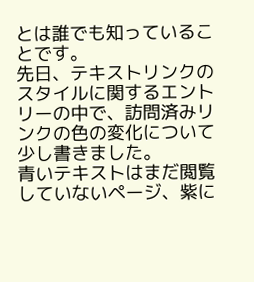とは誰でも知っていることです。
先日、テキストリンクのスタイルに関するエントリーの中で、訪問済みリンクの色の変化について少し書きました。
青いテキストはまだ閲覧していないページ、紫に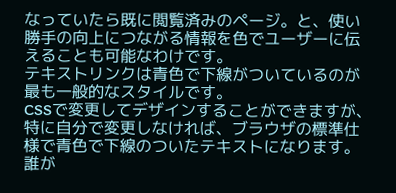なっていたら既に閲覧済みのページ。と、使い勝手の向上につながる情報を色でユーザーに伝えることも可能なわけです。
テキストリンクは青色で下線がついているのが最も一般的なスタイルです。
CSSで変更してデザインすることができますが、特に自分で変更しなければ、ブラウザの標準仕様で青色で下線のついたテキストになります。
誰が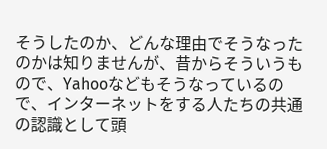そうしたのか、どんな理由でそうなったのかは知りませんが、昔からそういうもので、Yahooなどもそうなっているので、インターネットをする人たちの共通の認識として頭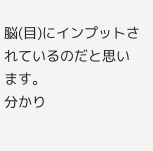脳(目)にインプットされているのだと思います。
分かり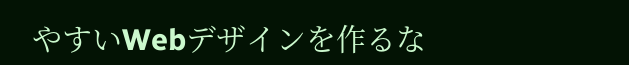やすいWebデザインを作るな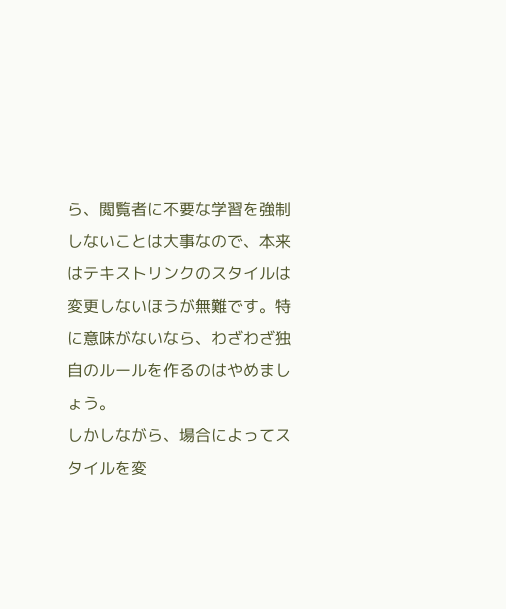ら、閲覧者に不要な学習を強制しないことは大事なので、本来はテキストリンクのスタイルは変更しないほうが無難です。特に意味がないなら、わざわざ独自のルールを作るのはやめましょう。
しかしながら、場合によってスタイルを変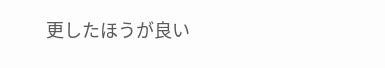更したほうが良い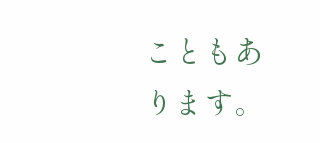こともあります。